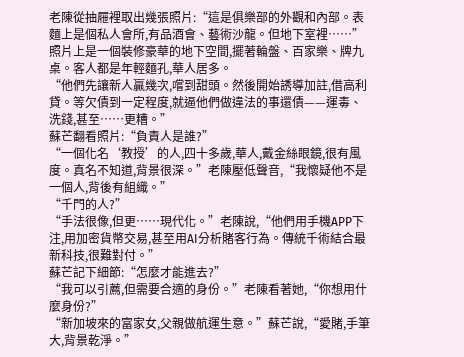老陳從抽屜裡取出幾張照片:“這是俱樂部的外觀和內部。表麵上是個私人會所,有品酒會、藝術沙龍。但地下室裡……”
照片上是一個裝修豪華的地下空間,擺著輪盤、百家樂、牌九桌。客人都是年輕麵孔,華人居多。
“他們先讓新人贏幾次,嚐到甜頭。然後開始誘導加註,借高利貸。等欠債到一定程度,就逼他們做違法的事還債——運毒、洗錢,甚至……更糟。”
蘇芒翻看照片:“負責人是誰?”
“一個化名‘教授’的人,四十多歲,華人,戴金絲眼鏡,很有風度。真名不知道,背景很深。”老陳壓低聲音,“我懷疑他不是一個人,背後有組織。”
“千門的人?”
“手法很像,但更……現代化。”老陳說,“他們用手機APP下注,用加密貨幣交易,甚至用AI分析賭客行為。傳統千術結合最新科技,很難對付。”
蘇芒記下細節:“怎麼才能進去?”
“我可以引薦,但需要合適的身份。”老陳看著她,“你想用什麼身份?”
“新加坡來的富家女,父親做航運生意。”蘇芒說,“愛賭,手筆大,背景乾淨。”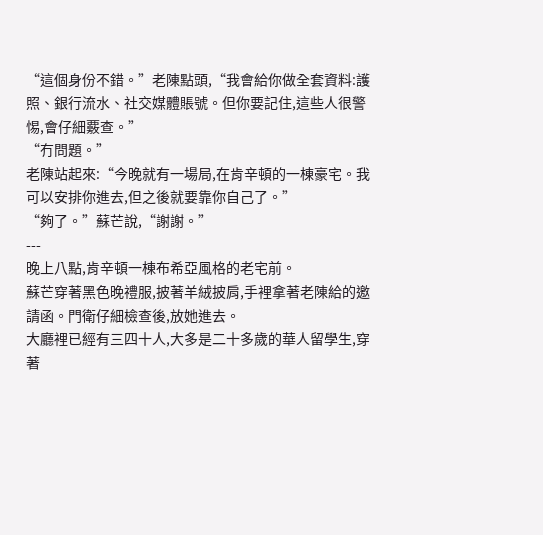“這個身份不錯。”老陳點頭,“我會給你做全套資料:護照、銀行流水、社交媒體賬號。但你要記住,這些人很警惕,會仔細覈查。”
“冇問題。”
老陳站起來:“今晚就有一場局,在肯辛頓的一棟豪宅。我可以安排你進去,但之後就要靠你自己了。”
“夠了。”蘇芒說,“謝謝。”
---
晚上八點,肯辛頓一棟布希亞風格的老宅前。
蘇芒穿著黑色晚禮服,披著羊絨披肩,手裡拿著老陳給的邀請函。門衛仔細檢查後,放她進去。
大廳裡已經有三四十人,大多是二十多歲的華人留學生,穿著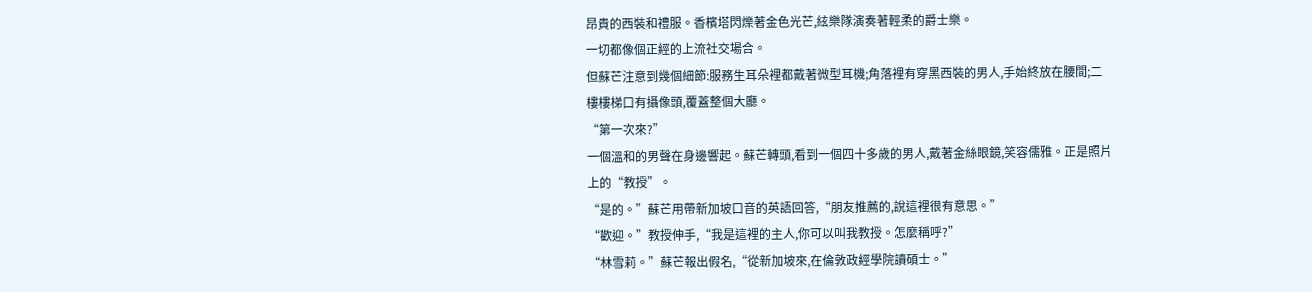昂貴的西裝和禮服。香檳塔閃爍著金色光芒,絃樂隊演奏著輕柔的爵士樂。
一切都像個正經的上流社交場合。
但蘇芒注意到幾個細節:服務生耳朵裡都戴著微型耳機;角落裡有穿黑西裝的男人,手始終放在腰間;二樓樓梯口有攝像頭,覆蓋整個大廳。
“第一次來?”
一個溫和的男聲在身邊響起。蘇芒轉頭,看到一個四十多歲的男人,戴著金絲眼鏡,笑容儒雅。正是照片上的“教授”。
“是的。”蘇芒用帶新加坡口音的英語回答,“朋友推薦的,說這裡很有意思。”
“歡迎。”教授伸手,“我是這裡的主人,你可以叫我教授。怎麼稱呼?”
“林雪莉。”蘇芒報出假名,“從新加坡來,在倫敦政經學院讀碩士。”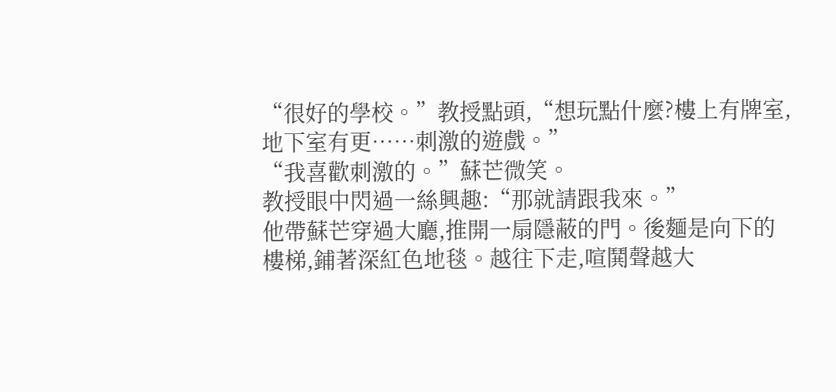“很好的學校。”教授點頭,“想玩點什麼?樓上有牌室,地下室有更……刺激的遊戲。”
“我喜歡刺激的。”蘇芒微笑。
教授眼中閃過一絲興趣:“那就請跟我來。”
他帶蘇芒穿過大廳,推開一扇隱蔽的門。後麵是向下的樓梯,鋪著深紅色地毯。越往下走,喧鬨聲越大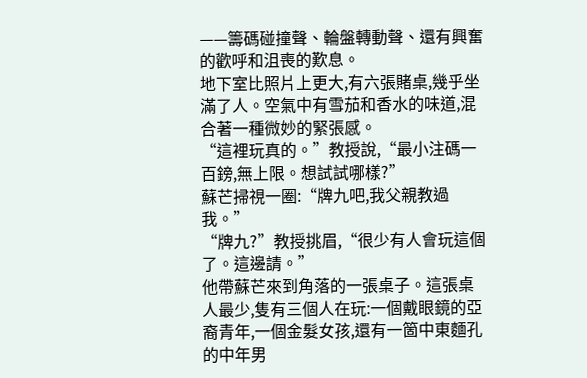——籌碼碰撞聲、輪盤轉動聲、還有興奮的歡呼和沮喪的歎息。
地下室比照片上更大,有六張賭桌,幾乎坐滿了人。空氣中有雪茄和香水的味道,混合著一種微妙的緊張感。
“這裡玩真的。”教授說,“最小注碼一百鎊,無上限。想試試哪樣?”
蘇芒掃視一圈:“牌九吧,我父親教過我。”
“牌九?”教授挑眉,“很少有人會玩這個了。這邊請。”
他帶蘇芒來到角落的一張桌子。這張桌人最少,隻有三個人在玩:一個戴眼鏡的亞裔青年,一個金髮女孩,還有一箇中東麵孔的中年男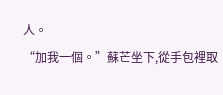人。
“加我一個。”蘇芒坐下,從手包裡取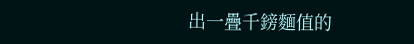出一疊千鎊麵值的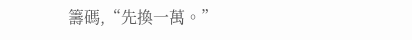籌碼,“先換一萬。”